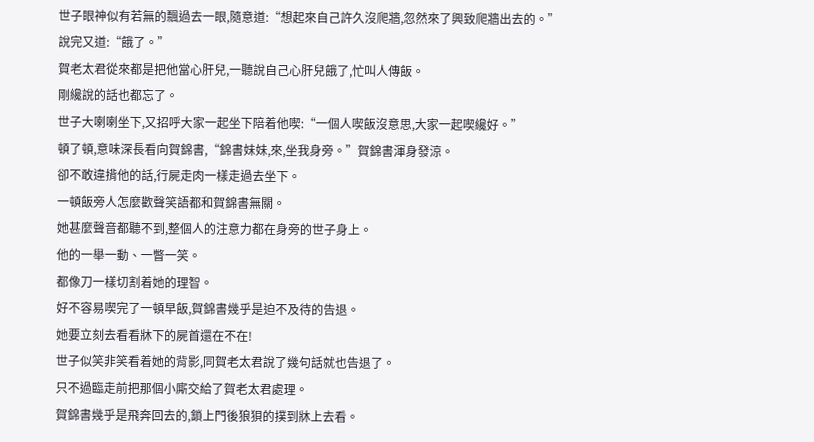世子眼神似有若無的飄過去一眼,隨意道:“想起來自己許久沒爬牆,忽然來了興致爬牆出去的。”
說完又道:“餓了。”
賀老太君從來都是把他當心肝兒,一聽說自己心肝兒餓了,忙叫人傳飯。
剛纔說的話也都忘了。
世子大喇喇坐下,又招呼大家一起坐下陪着他喫:“一個人喫飯沒意思,大家一起喫纔好。”
頓了頓,意味深長看向賀錦書,“錦書妹妹,來,坐我身旁。”賀錦書渾身發涼。
卻不敢違揹他的話,行屍走肉一樣走過去坐下。
一頓飯旁人怎麼歡聲笑語都和賀錦書無關。
她甚麼聲音都聽不到,整個人的注意力都在身旁的世子身上。
他的一舉一動、一瞥一笑。
都像刀一樣切割着她的理智。
好不容易喫完了一頓早飯,賀錦書幾乎是迫不及待的告退。
她要立刻去看看牀下的屍首還在不在!
世子似笑非笑看着她的背影,同賀老太君說了幾句話就也告退了。
只不過臨走前把那個小廝交給了賀老太君處理。
賀錦書幾乎是飛奔回去的,鎖上門後狼狽的撲到牀上去看。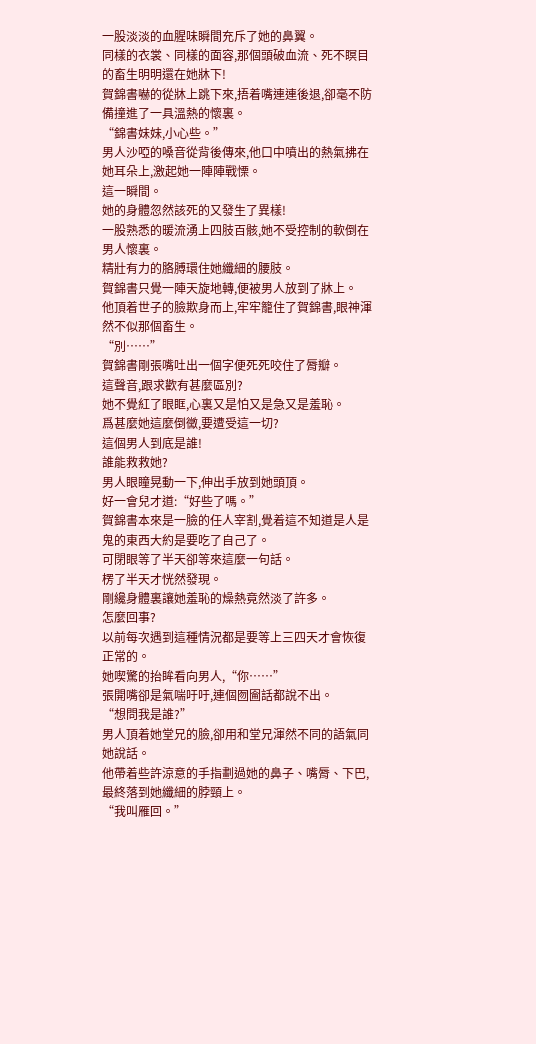一股淡淡的血腥味瞬間充斥了她的鼻翼。
同樣的衣裳、同樣的面容,那個頭破血流、死不瞑目的畜生明明還在她牀下!
賀錦書嚇的從牀上跳下來,捂着嘴連連後退,卻毫不防備撞進了一具溫熱的懷裏。
“錦書妹妹,小心些。”
男人沙啞的嗓音從背後傳來,他口中噴出的熱氣拂在她耳朵上,激起她一陣陣戰慄。
這一瞬間。
她的身體忽然該死的又發生了異樣!
一股熟悉的暖流湧上四肢百骸,她不受控制的軟倒在男人懷裏。
精壯有力的胳膊環住她纖細的腰肢。
賀錦書只覺一陣天旋地轉,便被男人放到了牀上。
他頂着世子的臉欺身而上,牢牢籠住了賀錦書,眼神渾然不似那個畜生。
“別……”
賀錦書剛張嘴吐出一個字便死死咬住了脣瓣。
這聲音,跟求歡有甚麼區別?
她不覺紅了眼眶,心裏又是怕又是急又是羞恥。
爲甚麼她這麼倒黴,要遭受這一切?
這個男人到底是誰!
誰能救救她?
男人眼瞳晃動一下,伸出手放到她頭頂。
好一會兒才道:“好些了嗎。”
賀錦書本來是一臉的任人宰割,覺着這不知道是人是鬼的東西大約是要吃了自己了。
可閉眼等了半天卻等來這麼一句話。
楞了半天才恍然發現。
剛纔身體裏讓她羞恥的燥熱竟然淡了許多。
怎麼回事?
以前每次遇到這種情況都是要等上三四天才會恢復正常的。
她喫驚的抬眸看向男人,“你……”
張開嘴卻是氣喘吁吁,連個囫圇話都說不出。
“想問我是誰?”
男人頂着她堂兄的臉,卻用和堂兄渾然不同的語氣同她說話。
他帶着些許涼意的手指劃過她的鼻子、嘴脣、下巴,最終落到她纖細的脖頸上。
“我叫雁回。”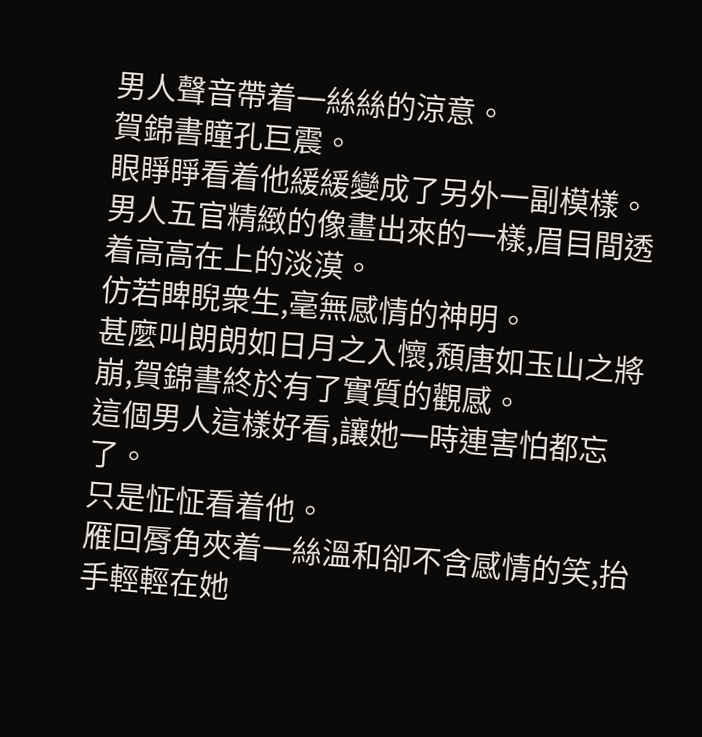男人聲音帶着一絲絲的涼意。
賀錦書瞳孔巨震。
眼睜睜看着他緩緩變成了另外一副模樣。
男人五官精緻的像畫出來的一樣,眉目間透着高高在上的淡漠。
仿若睥睨衆生,毫無感情的神明。
甚麼叫朗朗如日月之入懷,頹唐如玉山之將崩,賀錦書終於有了實質的觀感。
這個男人這樣好看,讓她一時連害怕都忘了。
只是怔怔看着他。
雁回脣角夾着一絲溫和卻不含感情的笑,抬手輕輕在她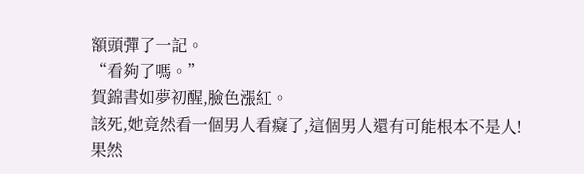額頭彈了一記。
“看夠了嗎。”
賀錦書如夢初醒,臉色漲紅。
該死,她竟然看一個男人看癡了,這個男人還有可能根本不是人!
果然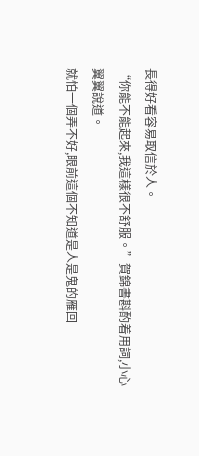長得好看容易取信於人。
“你能不能起來,我這樣很不舒服。”賀錦書斟酌着用詞,小心翼翼說道。
就怕一個弄不好,眼前這個不知道是人是鬼的雁回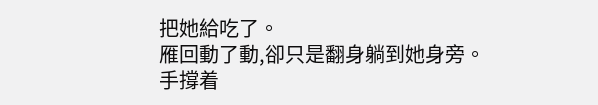把她給吃了。
雁回動了動,卻只是翻身躺到她身旁。
手撐着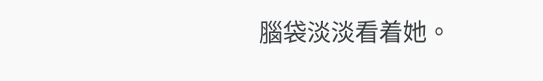腦袋淡淡看着她。